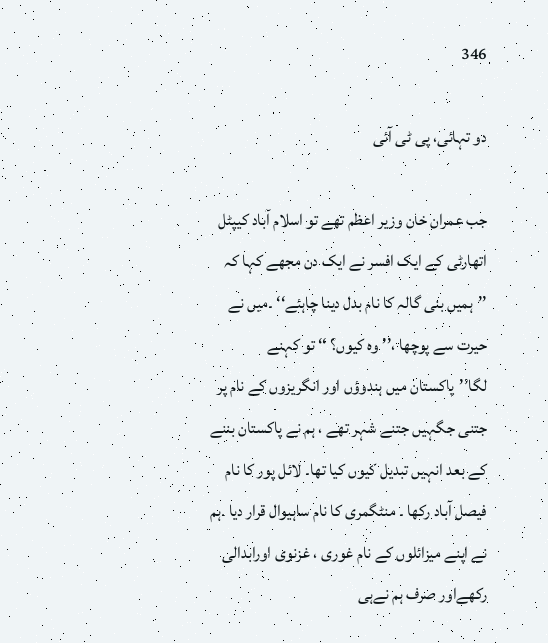346

دو تہائی، پی ٹی آئی

جب عمران خان وزیر اعظم تھے تو اسلام آباد کیپٹل اتھارٹی کے ایک افسر نے ایک دن مجھے کہا کہ ’’ہمیں بنی گالہ کا نام بدل دینا چاہئے‘‘ ۔میں نے حیرت سے پوچھا ،’’وہ کیوں؟ ‘‘ تو کہنے لگا’’پاکستان میں ہندوؤں اور انگریزوں کے نام پر جتنی جگہیں جتنے شہر تھے ، ہم نے پاکستان بننے کے بعد انہیں تبدیل کیوں کیا تھا۔ لائل پور کا نام فیصل آباد رکھا ۔ منٹگمری کا نام ساہیوال قرار دیا ۔ہم نے اپنے میزائلوں کے نام غوری ، غزنوی اورابدالی رکھےاور صرف ہم نےہی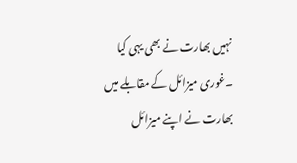نہیں بھارت نے بھی یہی کیا ۔غوری میزائل کے مقابلے میں بھارت نے اپنے میزائل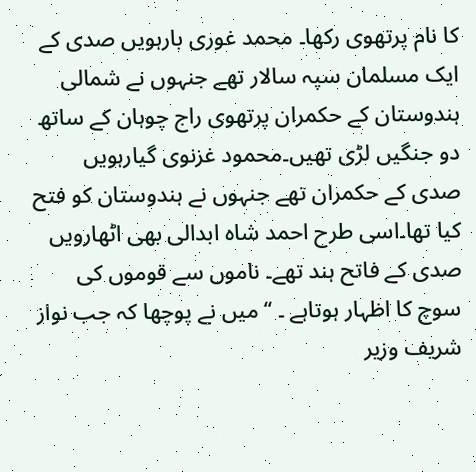کا نام پرتھوی رکھا۔ محمد غوری بارہویں صدی کے ایک مسلمان سپہ سالار تھے جنہوں نے شمالی ہندوستان کے حکمران پرتھوی راج چوہان کے ساتھ دو جنگیں لڑی تھیں۔محمود غزنوی گیارہویں صدی کے حکمران تھے جنہوں نے ہندوستان کو فتح کیا تھا۔اسی طرح احمد شاہ ابدالی بھی اٹھارویں صدی کے فاتح ہند تھے۔ ناموں سے قوموں کی سوچ کا اظہار ہوتاہے ۔ ‘‘میں نے پوچھا کہ جب نواز شریف وزیر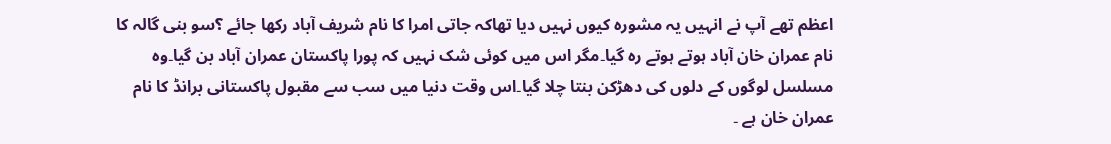اعظم تھے آپ نے انہیں یہ مشورہ کیوں نہیں دیا تھاکہ جاتی امرا کا نام شریف آباد رکھا جائے ؟سو بنی گالہ کا نام عمران خان آباد ہوتے ہوتے رہ گیا۔مگر اس میں کوئی شک نہیں کہ پورا پاکستان عمران آباد بن گیا۔وہ مسلسل لوگوں کے دلوں کی دھڑکن بنتا چلا گیا۔اس وقت دنیا میں سب سے مقبول پاکستانی برانڈ کا نام عمران خان ہے ۔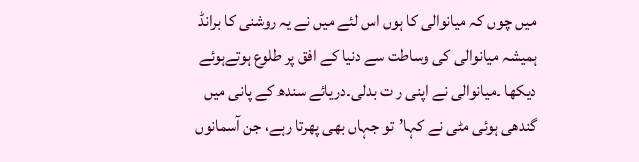میں چوں کہ میانوالی کا ہوں اس لئے میں نے یہ روشنی کا برانڈ ہمیشہ میانوالی کی وساطت سے دنیا کے افق پر طلوع ہوتےہوئے دیکھا ۔میانوالی نے اپنی ر ت بدلی۔دریائے سندھ کے پانی میں گندھی ہوئی مٹی نے کہا’تو جہاں بھی پھرتا رہے، جن آسمانوں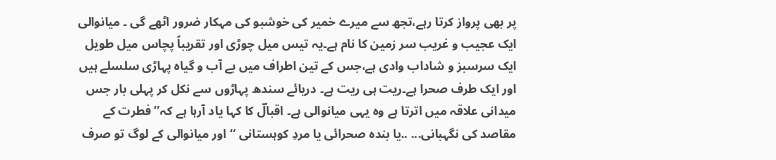پر بھی پرواز کرتا رہے،تجھ سے میرے خمیر کی خوشبو کی مہکار ضرور اٹھے گی ۔ میانوالی ایک عجیب و غریب سر زمین کا نام ہے۔یہ تیس میل چوڑی اور تقریباً پچاس میل طویل ایک سرسبز و شاداب وادی ہے،جس کے تین اطراف میں بے آب و گیاہ پہاڑی سلسلے ہیں اور ایک طرف صحرا ہے۔ریت ہی ریت ہے۔ دریائے سندھ پہاڑوں سے نکل کر پہلی بار جس میدانی علاقہ میں اترتا ہے وہ یہی میانوالی ہے۔ اقبالؔ کا کہا یاد آرہا ہے کہ’’ فطرت کے مقاصد کی نگہبانی... ..یا بندہ صحرائی یا مردِ کوہستانی ‘‘ اور میانوالی کے لوگ تو صرف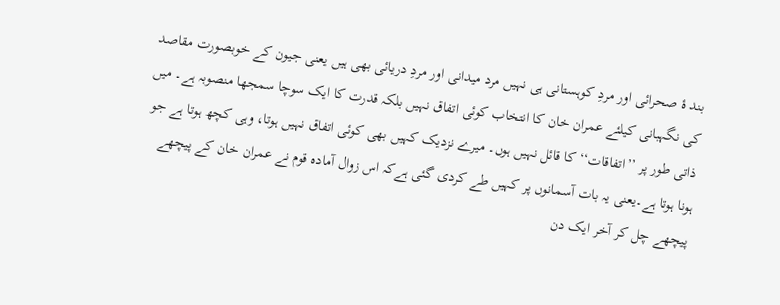بند ۂ صحرائی اور مردِ کوہستانی ہی نہیں مرد میدانی اور مردِ دریائی بھی ہیں یعنی جیون کے خوبصورت مقاصد کی نگہبانی کیلئے عمران خان کا انتخاب کوئی اتفاق نہیں بلکہ قدرت کا ایک سوچا سمجھا منصوبہ ہے۔ میں ذاتی طور پر ’’اتفاقات‘‘ کا قائل نہیں ہوں۔ میرے نزدیک کہیں بھی کوئی اتفاق نہیں ہوتا، وہی کچھ ہوتا ہے جو ہونا ہوتا ہے۔یعنی یہ بات آسمانوں پر کہیں طے کردی گئی ہےکہ اس زوال آمادہ قوم نے عمران خان کے پیچھے پیچھے چل کر آخر ایک دن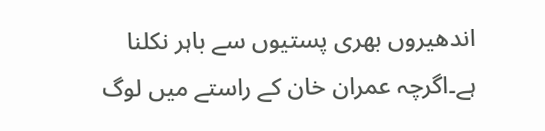اندھیروں بھری پستیوں سے باہر نکلنا ہے۔اگرچہ عمران خان کے راستے میں لوگ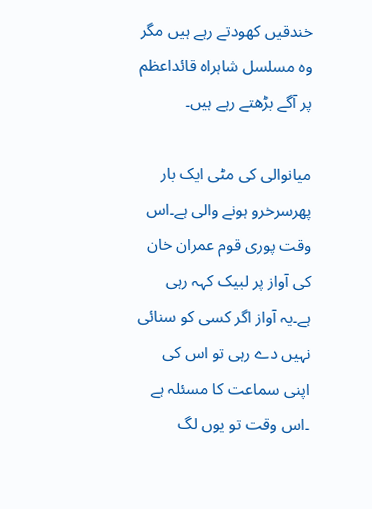خندقیں کھودتے رہے ہیں مگر وہ مسلسل شاہراہ قائداعظم پر آگے بڑھتے رہے ہیں۔

میانوالی کی مٹی ایک بار پھرسرخرو ہونے والی ہے۔اس وقت پوری قوم عمران خان کی آواز پر لبیک کہہ رہی ہے۔یہ آواز اگر کسی کو سنائی نہیں دے رہی تو اس کی اپنی سماعت کا مسئلہ ہے ۔اس وقت تو یوں لگ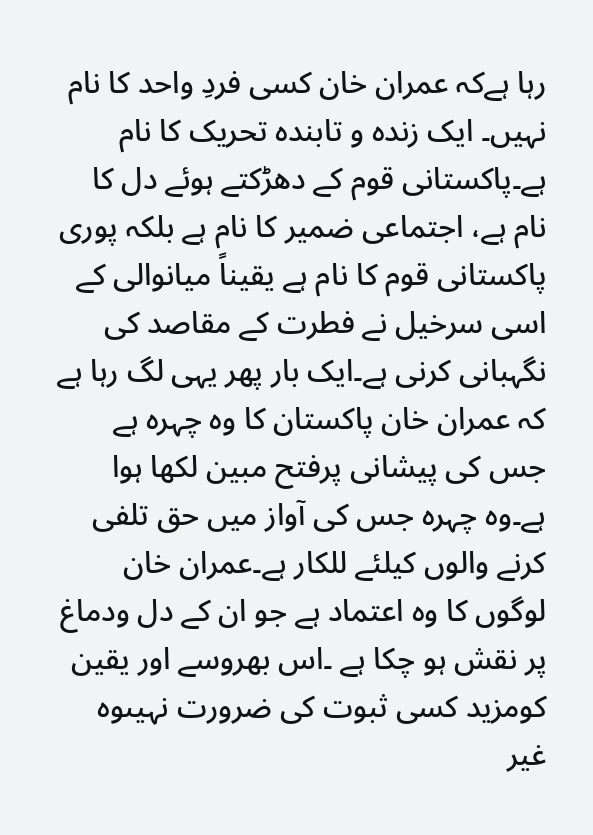رہا ہےکہ عمران خان کسی فردِ واحد کا نام نہیں۔ ایک زندہ و تابندہ تحریک کا نام ہے۔پاکستانی قوم کے دھڑکتے ہوئے دل کا نام ہے، اجتماعی ضمیر کا نام ہے بلکہ پوری پاکستانی قوم کا نام ہے یقیناً میانوالی کے اسی سرخیل نے فطرت کے مقاصد کی نگہبانی کرنی ہے۔ایک بار پھر یہی لگ رہا ہے کہ عمران خان پاکستان کا وہ چہرہ ہے جس کی پیشانی پرفتح مبین لکھا ہوا ہے۔وہ چہرہ جس کی آواز میں حق تلفی کرنے والوں کیلئے للکار ہے۔عمران خان لوگوں کا وہ اعتماد ہے جو ان کے دل ودماغ پر نقش ہو چکا ہے ۔اس بھروسے اور یقین کومزید کسی ثبوت کی ضرورت نہیںوہ غیر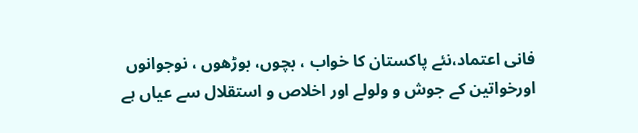فانی اعتماد،نئے پاکستان کا خواب ، بچوں، بوڑھوں ، نوجوانوں اورخواتین کے جوش و ولولے اور اخلاص و استقلال سے عیاں ہے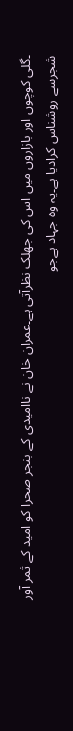۔گلی کوچوں اور بازاروں میں اس کی جھلک نظرآتی ہے۔عمران خان نے ناامیدی کے بنجر صحرا کو امید کے ثمر آور شجرسے روشناس کرادیا ہے۔یہ وہ جہاد ہےجو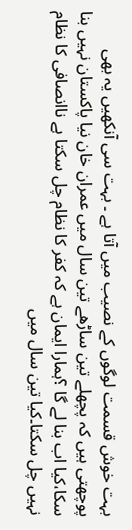بہت خوش قسمت لوگوں کے نصیب میں آتا ہے ۔ بہت سی آنکھیں یہ بھی پوچھتی ہیں کہ پچھلے تین ساڑھے تین سال میں عمران خان نیا پاکستان نہیں بنا سکا،کیا اب بنا لے گا ؟ہمارا ایمان ہے کہ کفر کا نظام چل سکتا ہے ناانصافی کا نظام نہیں چل سکتا۔کیا تین سال میں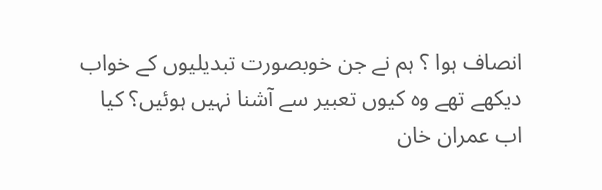انصاف ہوا ؟ ہم نے جن خوبصورت تبدیلیوں کے خواب دیکھے تھے وہ کیوں تعبیر سے آشنا نہیں ہوئیں؟ کیا اب عمران خان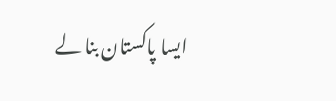ایسا پاکستان بنا لے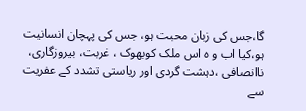گا،جس کی زبان محبت ہو، جس کی پہچان انسانیت ہو،کیا اب و ہ اس ملک کوبھوک ، غربت، بیروزگاری، ناانصافی ،دہشت گردی اور ریاستی تشدد کے عفریت سے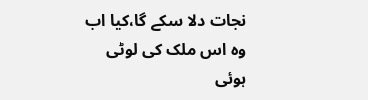نجات دلا سکے گا،کیا اب وہ اس ملک کی لوٹی ہوئی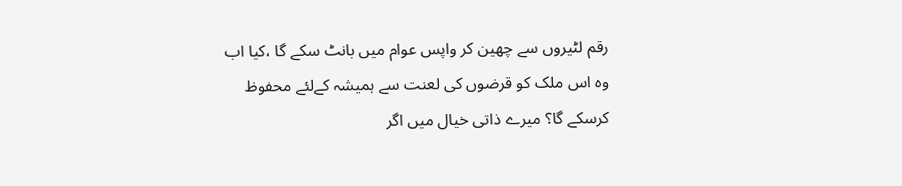رقم لٹیروں سے چھین کر واپس عوام میں بانٹ سکے گا ،کیا اب وہ اس ملک کو قرضوں کی لعنت سے ہمیشہ کےلئے محفوظ کرسکے گا؟ میرے ذاتی خیال میں اگر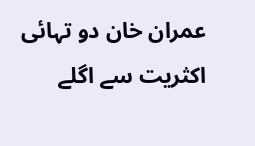عمران خان دو تہائی اکثریت سے اگلے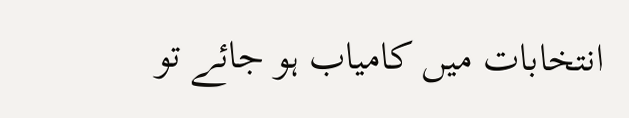انتخابات میں کامیاب ہو جائے تو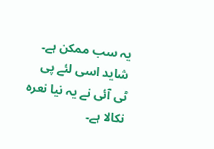یہ سب ممکن ہے۔ شاید اسی لئے پی ٹی آئی نے یہ نیا نعرہ نکالا ہے۔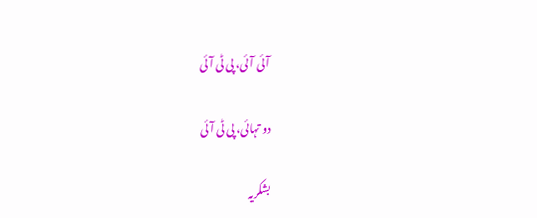آئی آئی، پی ٹی آئی

دو تہائی، پی ٹی آئی

بشکریہ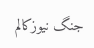جنگ نیوزکالم